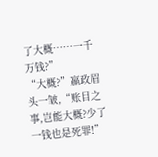了大概……一千万钱?”
“大概?”嬴政眉头一皱,“账目之事,岂能大概?少了一钱也是死罪!”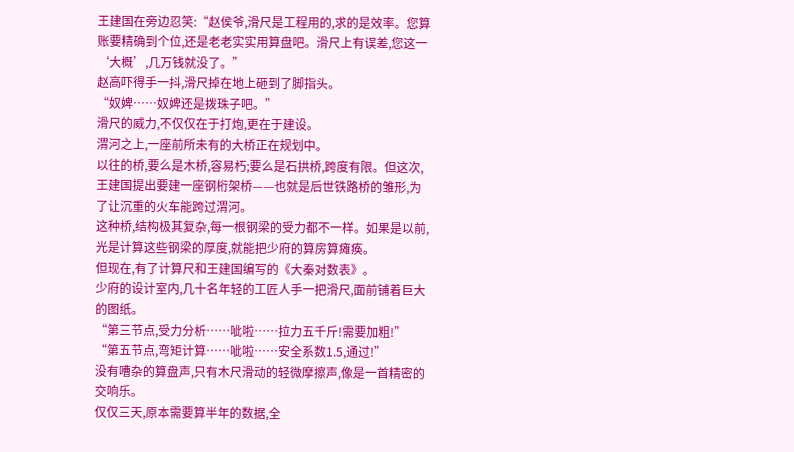王建国在旁边忍笑:“赵侯爷,滑尺是工程用的,求的是效率。您算账要精确到个位,还是老老实实用算盘吧。滑尺上有误差,您这一‘大概’,几万钱就没了。”
赵高吓得手一抖,滑尺掉在地上砸到了脚指头。
“奴婢……奴婢还是拨珠子吧。”
滑尺的威力,不仅仅在于打炮,更在于建设。
渭河之上,一座前所未有的大桥正在规划中。
以往的桥,要么是木桥,容易朽;要么是石拱桥,跨度有限。但这次,王建国提出要建一座钢桁架桥——也就是后世铁路桥的雏形,为了让沉重的火车能跨过渭河。
这种桥,结构极其复杂,每一根钢梁的受力都不一样。如果是以前,光是计算这些钢梁的厚度,就能把少府的算房算瘫痪。
但现在,有了计算尺和王建国编写的《大秦对数表》。
少府的设计室内,几十名年轻的工匠人手一把滑尺,面前铺着巨大的图纸。
“第三节点,受力分析……呲啦……拉力五千斤!需要加粗!”
“第五节点,弯矩计算……呲啦……安全系数1.5,通过!”
没有嘈杂的算盘声,只有木尺滑动的轻微摩擦声,像是一首精密的交响乐。
仅仅三天,原本需要算半年的数据,全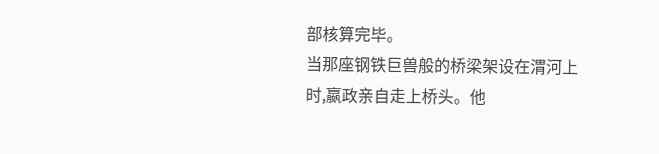部核算完毕。
当那座钢铁巨兽般的桥梁架设在渭河上时,嬴政亲自走上桥头。他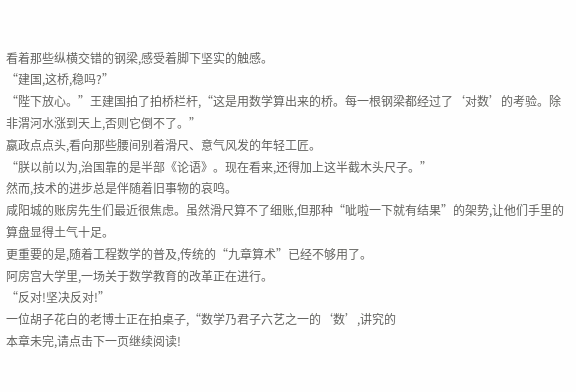看着那些纵横交错的钢梁,感受着脚下坚实的触感。
“建国,这桥,稳吗?”
“陛下放心。”王建国拍了拍桥栏杆,“这是用数学算出来的桥。每一根钢梁都经过了‘对数’的考验。除非渭河水涨到天上,否则它倒不了。”
嬴政点点头,看向那些腰间别着滑尺、意气风发的年轻工匠。
“朕以前以为,治国靠的是半部《论语》。现在看来,还得加上这半截木头尺子。”
然而,技术的进步总是伴随着旧事物的哀鸣。
咸阳城的账房先生们最近很焦虑。虽然滑尺算不了细账,但那种“呲啦一下就有结果”的架势,让他们手里的算盘显得土气十足。
更重要的是,随着工程数学的普及,传统的“九章算术”已经不够用了。
阿房宫大学里,一场关于数学教育的改革正在进行。
“反对!坚决反对!”
一位胡子花白的老博士正在拍桌子,“数学乃君子六艺之一的‘数’,讲究的
本章未完,请点击下一页继续阅读!